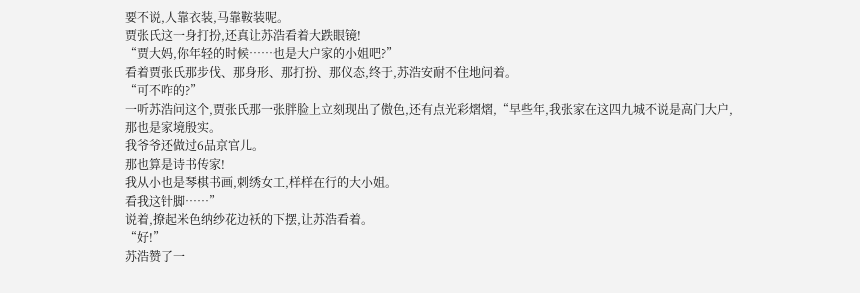要不说,人靠衣装,马靠鞍装呢。
贾张氏这一身打扮,还真让苏浩看着大跌眼镜!
“贾大妈,你年轻的时候……也是大户家的小姐吧?”
看着贾张氏那步伐、那身形、那打扮、那仪态,终于,苏浩安耐不住地问着。
“可不咋的?”
一听苏浩问这个,贾张氏那一张胖脸上立刻现出了傲色,还有点光彩熠熠,“早些年,我张家在这四九城不说是高门大户,那也是家境殷实。
我爷爷还做过6品京官儿。
那也算是诗书传家!
我从小也是琴棋书画,刺绣女工,样样在行的大小姐。
看我这针脚……”
说着,撩起米色纳纱花边袄的下摆,让苏浩看着。
“好!”
苏浩赞了一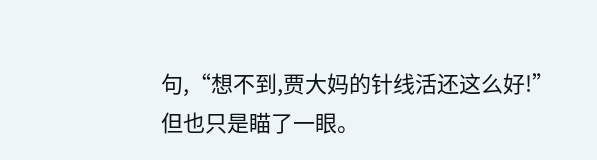句,“想不到,贾大妈的针线活还这么好!”
但也只是瞄了一眼。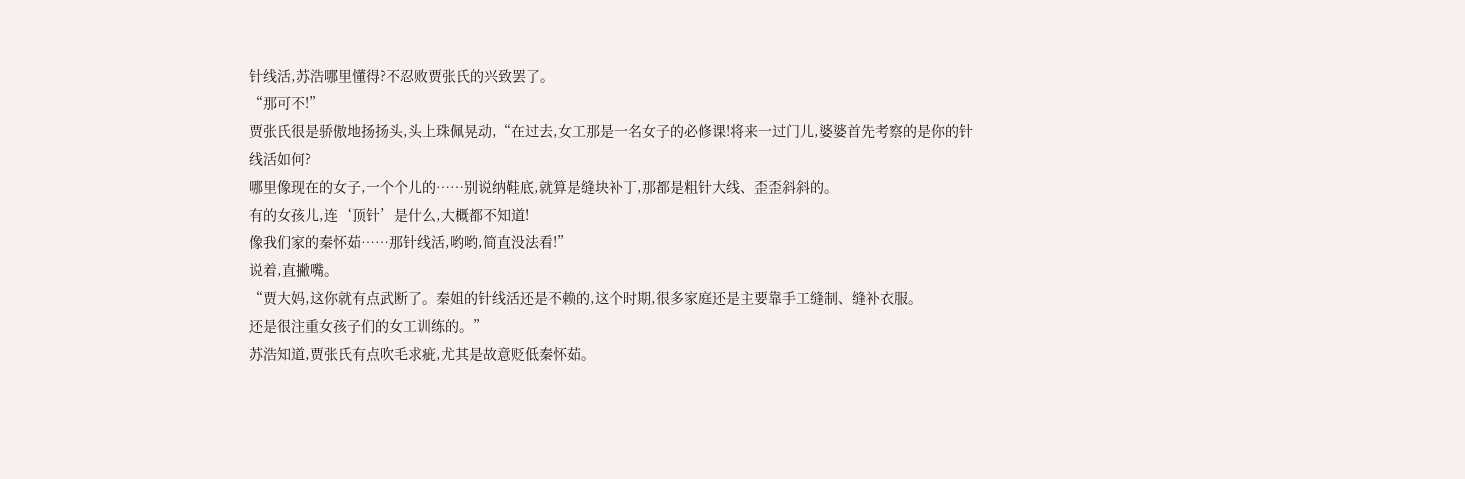针线活,苏浩哪里懂得?不忍败贾张氏的兴致罢了。
“那可不!”
贾张氏很是骄傲地扬扬头,头上珠佩晃动,“在过去,女工那是一名女子的必修课!将来一过门儿,婆婆首先考察的是你的针线活如何?
哪里像现在的女子,一个个儿的……别说纳鞋底,就算是缝块补丁,那都是粗针大线、歪歪斜斜的。
有的女孩儿,连‘顶针’是什么,大概都不知道!
像我们家的秦怀茹……那针线活,哟哟,简直没法看!”
说着,直撇嘴。
“贾大妈,这你就有点武断了。秦姐的针线活还是不赖的,这个时期,很多家庭还是主要靠手工缝制、缝补衣服。
还是很注重女孩子们的女工训练的。”
苏浩知道,贾张氏有点吹毛求疵,尤其是故意贬低秦怀茹。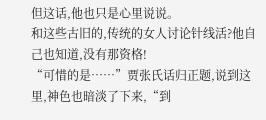但这话,他也只是心里说说。
和这些古旧的,传统的女人讨论针线活?他自己也知道,没有那资格!
“可惜的是……”贾张氏话归正题,说到这里,神色也暗淡了下来,“到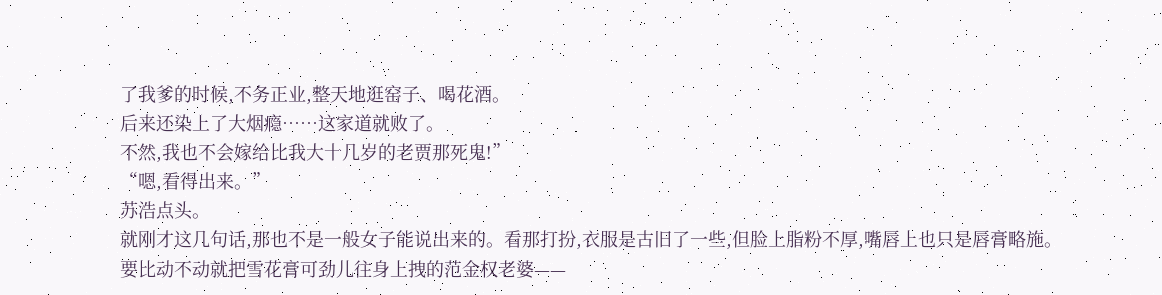了我爹的时候,不务正业,整天地逛窑子、喝花酒。
后来还染上了大烟瘾……这家道就败了。
不然,我也不会嫁给比我大十几岁的老贾那死鬼!”
“嗯,看得出来。”
苏浩点头。
就刚才这几句话,那也不是一般女子能说出来的。看那打扮,衣服是古旧了一些,但脸上脂粉不厚,嘴唇上也只是唇膏略施。
要比动不动就把雪花膏可劲儿往身上拽的范金权老婆——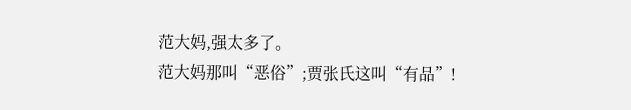范大妈,强太多了。
范大妈那叫“恶俗”;贾张氏这叫“有品”!